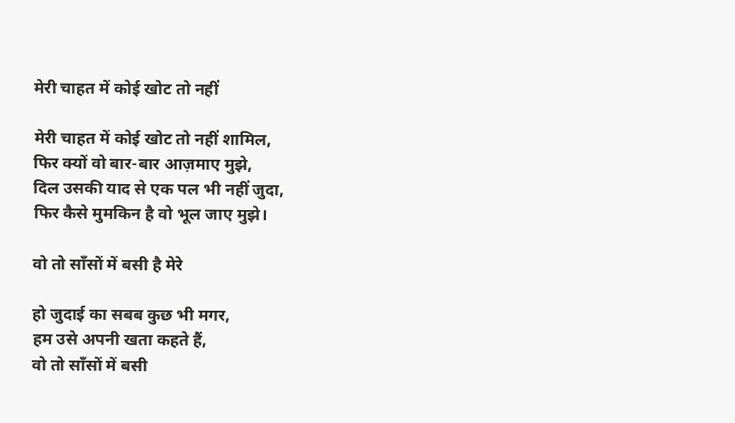मेरी चाहत में कोई खोट तो नहीं

मेरी चाहत में कोई खोट तो नहीं शामिल,
फिर क्यों वो बार-बार आज़माए मुझे,
दिल उसकी याद से एक पल भी नहीं जुदा,
फिर कैसे मुमकिन है वो भूल जाए मुझे।

वो तो साँसों में बसी है मेरे

हो जुदाई का सबब कुछ भी मगर,
हम उसे अपनी खता कहते हैं,
वो तो साँसों में बसी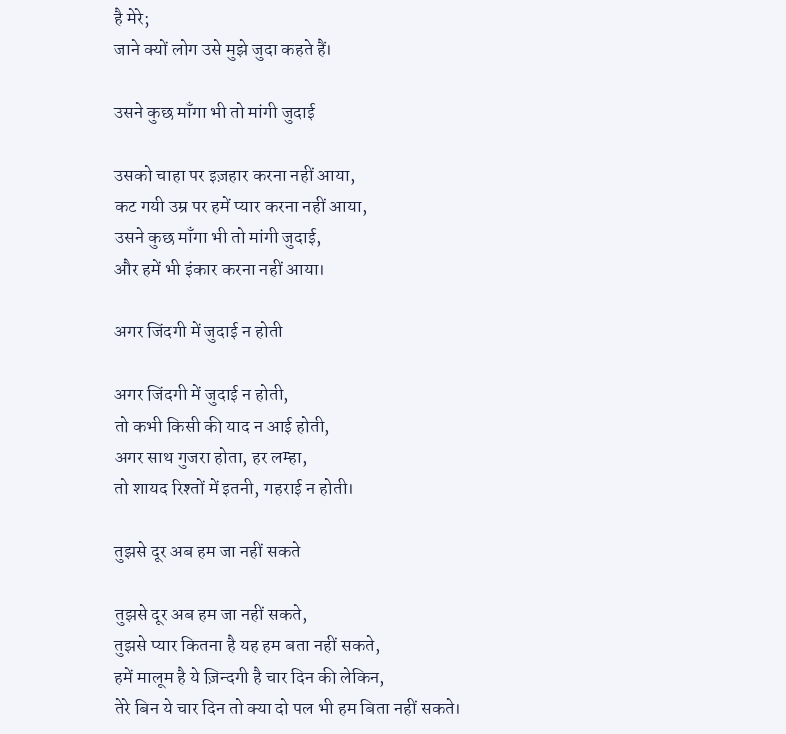है मेरे;
जाने क्यों लोग उसे मुझे जुदा कहते हैं।

उसने कुछ माँगा भी तो मांगी जुदाई

उसको चाहा पर इज़हार करना नहीं आया,
कट गयी उम्र पर हमें प्यार करना नहीं आया,
उसने कुछ माँगा भी तो मांगी जुदाई,
और हमें भी इंकार करना नहीं आया।

अगर जिंदगी में जुदाई न होती

अगर जिंदगी में जुदाई न होती,
तो कभी किसी की याद न आई होती,
अगर साथ गुजरा होता, हर लम्हा,
तो शायद रिश्तों में इतनी, गहराई न होती।

तुझसे दूर अब हम जा नहीं सकते

तुझसे दूर अब हम जा नहीं सकते,
तुझसे प्यार कितना है यह हम बता नहीं सकते,
हमें मालूम है ये ज़िन्दगी है चार दिन की लेकिन,
तेरे बिन ये चार दिन तो क्या दो पल भी हम बिता नहीं सकते।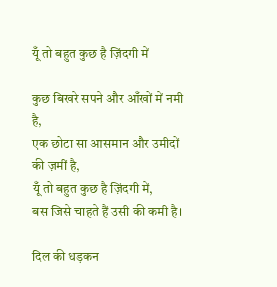यूँ तो बहुत कुछ है ज़िंदगी में

कुछ बिखरे सपने और आँखों में नमी है,
एक छोटा सा आसमान और उमीदों की ज़मीं है,
यूँ तो बहुत कुछ है ज़िंदगी में,
बस जिसे चाहते हैं उसी की कमी है।

दिल की धड़कन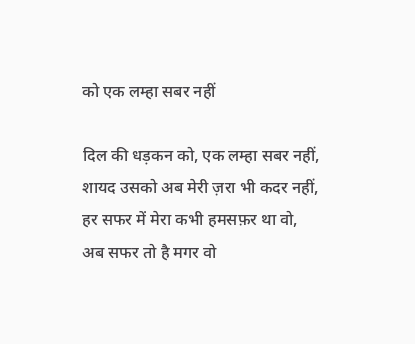को एक लम्हा सबर नहीं

दिल की धड़कन को, एक लम्हा सबर नहीं,
शायद उसको अब मेरी ज़रा भी कदर नहीं,
हर सफर में मेरा कभी हमसफ़र था वो,
अब सफर तो है मगर वो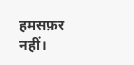हमसफ़र नहीं।